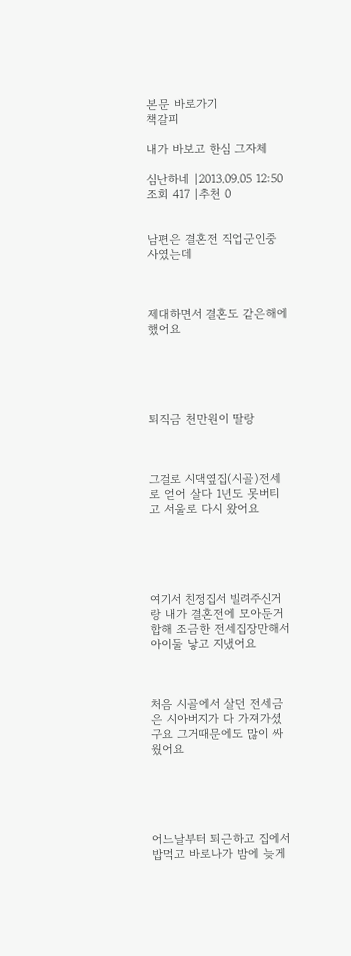본문 바로가기
책갈피

내가 바보고 한심 그자체

심난하네 |2013.09.05 12:50
조회 417 |추천 0


남편은 결혼전 직업군인중사였는데



제대하면서 결혼도 같은해에 했어요





퇴직금 천만원이 딸랑



그걸로 시댁옆집(시골)전세로 얻어 살다 1년도 못버티고 서울로 다시 왔어요





여기서 친정집서 빌려주신거랑 내가 결혼전에 모아둔거 합해 조금한 전세집장만해서 아이둘 낳고 지냈어요



처음 시골에서 살던 전세금은 시아버지가 다 가져가셨구요 그거때문에도 많이 싸웠어요





어느날부터 퇴근하고 집에서 밥먹고 바로나가 밤에 늦게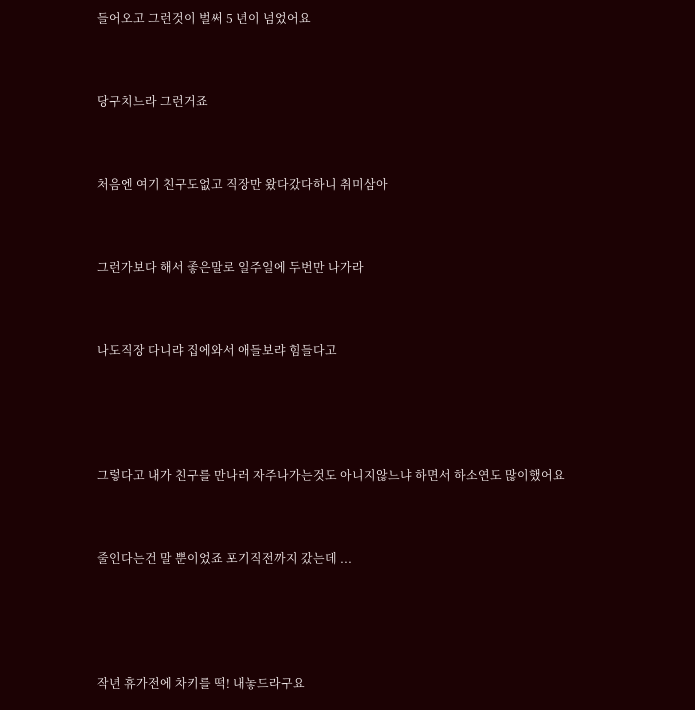들어오고 그런것이 벌써 5 년이 넘었어요



당구치느라 그런거죠



처음엔 여기 친구도없고 직장만 왔다갔다하니 취미삼아



그런가보다 해서 좋은말로 일주일에 두번만 나가라



나도직장 다니랴 집에와서 애들보랴 힘들다고





그렇다고 내가 친구를 만나러 자주나가는것도 아니지않느냐 하면서 하소연도 많이했어요



줄인다는건 말 뿐이었죠 포기직전까지 갔는데 ...





작년 휴가전에 차키를 떡! 내놓드라구요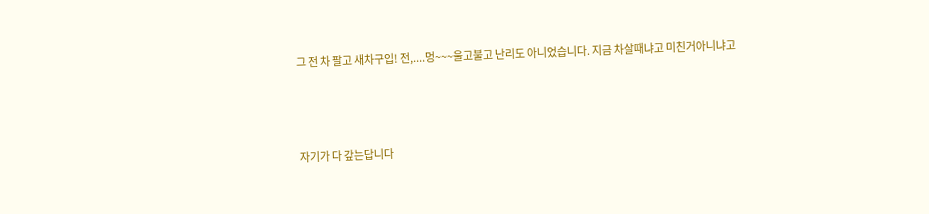그 전 차 팔고 새차구입! 전,....멍~~~울고불고 난리도 아니었습니다. 지금 차살때냐고 미친거아니냐고



자기가 다 갚는답니다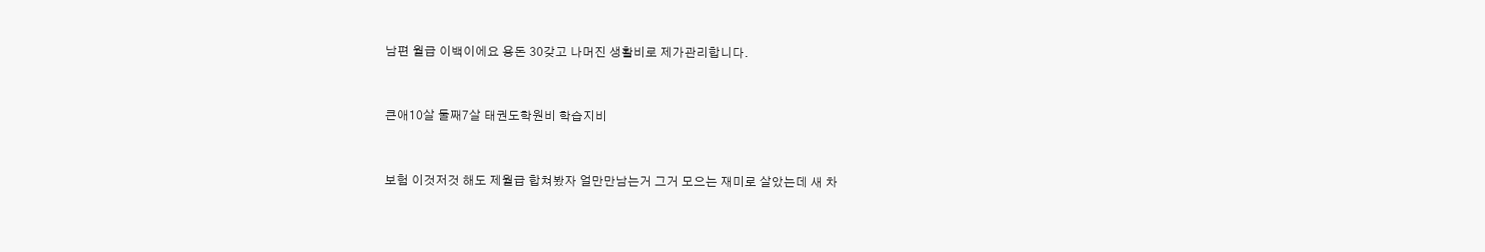남편 월급 이백이에요 용돈 30갖고 나머진 생활비로 제가관리합니다.



큰애10살 둘째7살 태권도학원비 학습지비



보험 이것저것 해도 제월급 합쳐봤자 얼만만남는거 그거 모으는 재미로 살았는데 새 차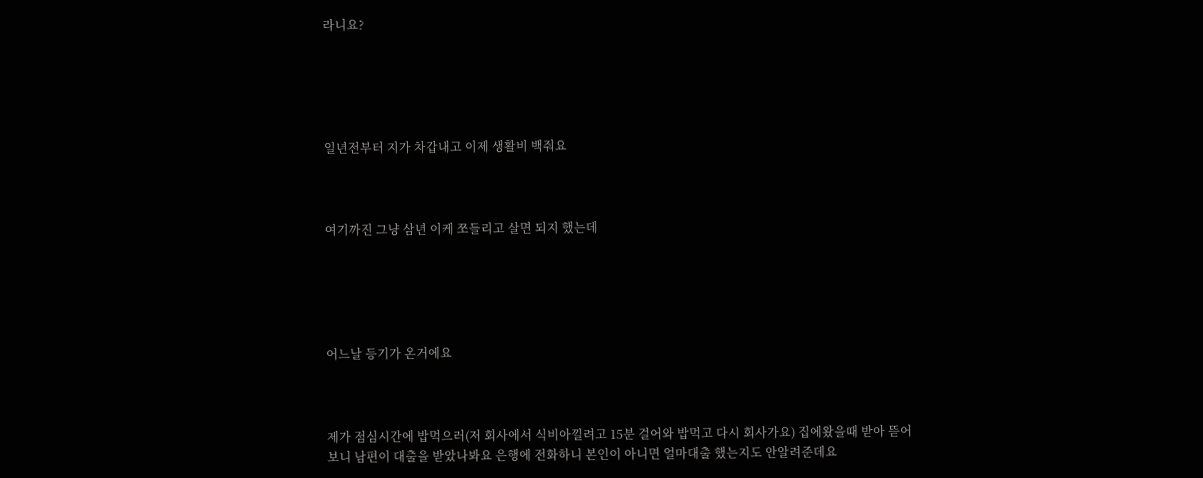라니요?





일년전부터 지가 차갑내고 이제 생활비 백줘요



여기까진 그냥 삼년 이케 쪼들리고 살면 되지 했는데





어느날 등기가 온거에요



제가 점심시간에 밥먹으러(저 회사에서 식비아낄려고 15분 걸어와 밥먹고 다시 회사가요) 집에왔을때 받아 뜯어보니 남편이 대출을 받았나봐요 은행에 전화하니 본인이 아니면 얼마대출 했는지도 안알려준데요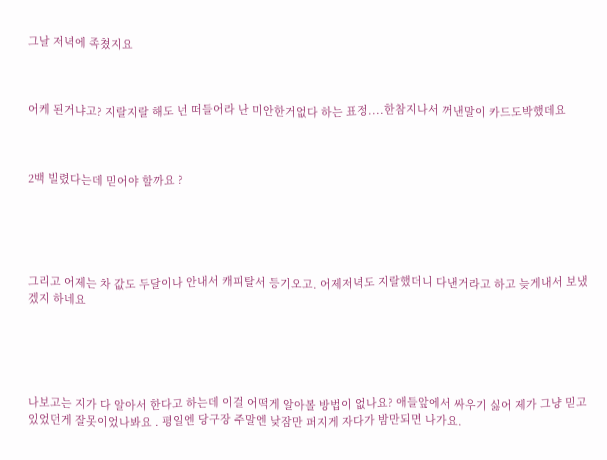그날 저녁에 족쳤지요



어케 된거냐고? 지랄지랄 해도 넌 떠들어라 난 미안한거없다 하는 표정....한참지나서 꺼낸말이 카드도박했데요



2백 빌렸다는데 믿어야 할까요 ?





그리고 어제는 차 값도 두달이나 안내서 캐피탈서 등기오고. 어제저녁도 지랄했더니 다낸거라고 하고 늦게내서 보냈겠지 하네요





나보고는 지가 다 알아서 한다고 하는데 이걸 어떡게 알아볼 방법이 없나요? 애들앞에서 싸우기 싫어 제가 그냥 믿고 있었던게 잘못이었나봐요 . 평일엔 당구장 주말엔 낮잠만 퍼지게 자다가 밤만되면 나가요.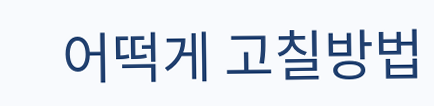어떡게 고칠방법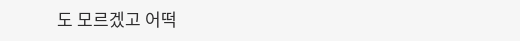도 모르겠고 어떡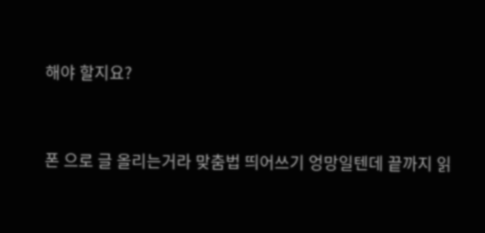해야 할지요?



폰 으로 글 올리는거라 맞춤법 띄어쓰기 엉망일텐데 끝까지 읽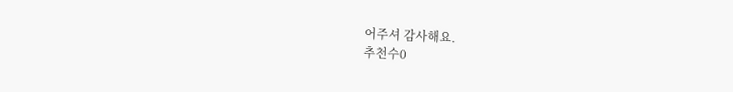어주셔 감사해요.
추천수0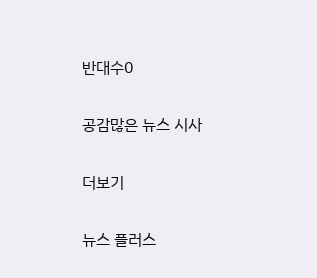반대수0

공감많은 뉴스 시사

더보기

뉴스 플러스